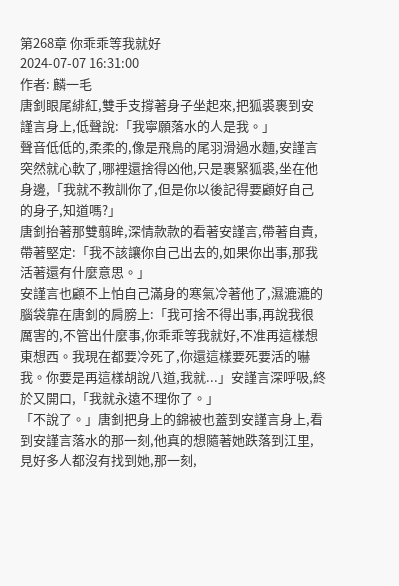第268章 你乖乖等我就好
2024-07-07 16:31:00
作者: 麟一毛
唐釗眼尾緋紅,雙手支撐著身子坐起來,把狐裘裹到安謹言身上,低聲說:「我寧願落水的人是我。」
聲音低低的,柔柔的,像是飛鳥的尾羽滑過水麵,安謹言突然就心軟了,哪裡還捨得凶他,只是裹緊狐裘,坐在他身邊,「我就不教訓你了,但是你以後記得要顧好自己的身子,知道嗎?」
唐釗抬著那雙翦眸,深情款款的看著安謹言,帶著自責,帶著堅定:「我不該讓你自己出去的,如果你出事,那我活著還有什麼意思。」
安謹言也顧不上怕自己滿身的寒氣冷著他了,濕漉漉的腦袋靠在唐釗的肩膀上:「我可捨不得出事,再說我很厲害的,不管出什麼事,你乖乖等我就好,不准再這樣想東想西。我現在都要冷死了,你還這樣要死要活的嚇我。你要是再這樣胡說八道,我就...」安謹言深呼吸,終於又開口,「我就永遠不理你了。」
「不說了。」唐釗把身上的錦被也蓋到安謹言身上,看到安謹言落水的那一刻,他真的想隨著她跌落到江里,見好多人都沒有找到她,那一刻,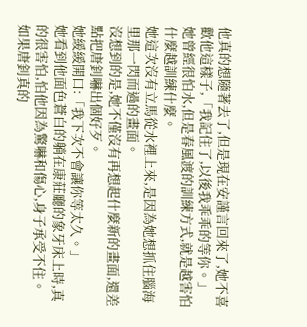他真的想隨著去了,但是現在安謹言回來了,她不喜歡他這樣子,「我記住了,以後我乖乖的等你。」
她曾經很怕水,但是春風渡的訓練方式,就是越害怕什麼越訓練什麼。
她這次沒有立馬從水裡上來,是因為她想抓住腦海里那一閃而過的畫面。
沒想到的是,她不僅沒有再想起什麼新的畫面,還差點把唐釗嚇出個好歹。
她緩緩開口:「我下次不會讓你等太久。」
她看到他面色蒼白的躺在康莊廳的象牙床上時,真的很害怕,怕他因為驚嚇和傷心,身子承受不住。
如果唐釗真的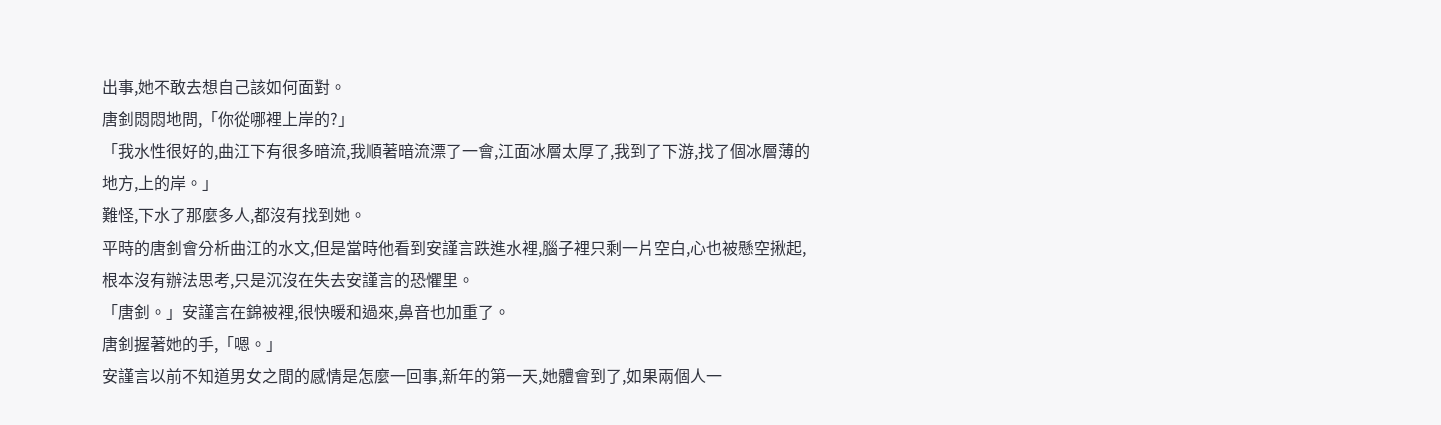出事,她不敢去想自己該如何面對。
唐釗悶悶地問,「你從哪裡上岸的?」
「我水性很好的,曲江下有很多暗流,我順著暗流漂了一會,江面冰層太厚了,我到了下游,找了個冰層薄的地方,上的岸。」
難怪,下水了那麼多人,都沒有找到她。
平時的唐釗會分析曲江的水文,但是當時他看到安謹言跌進水裡,腦子裡只剩一片空白,心也被懸空揪起,根本沒有辦法思考,只是沉沒在失去安謹言的恐懼里。
「唐釗。」安謹言在錦被裡,很快暖和過來,鼻音也加重了。
唐釗握著她的手,「嗯。」
安謹言以前不知道男女之間的感情是怎麼一回事,新年的第一天,她體會到了,如果兩個人一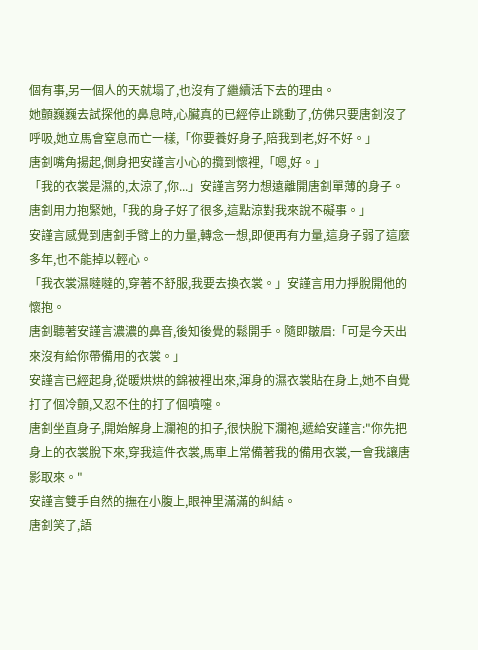個有事,另一個人的天就塌了,也沒有了繼續活下去的理由。
她顫巍巍去試探他的鼻息時,心臟真的已經停止跳動了,仿佛只要唐釗沒了呼吸,她立馬會窒息而亡一樣,「你要養好身子,陪我到老,好不好。」
唐釗嘴角揚起,側身把安謹言小心的攬到懷裡,「嗯,好。」
「我的衣裳是濕的,太涼了,你...」安謹言努力想遠離開唐釗單薄的身子。
唐釗用力抱緊她,「我的身子好了很多,這點涼對我來說不礙事。」
安謹言感覺到唐釗手臂上的力量,轉念一想,即便再有力量,這身子弱了這麼多年,也不能掉以輕心。
「我衣裳濕噠噠的,穿著不舒服,我要去換衣裳。」安謹言用力掙脫開他的懷抱。
唐釗聽著安謹言濃濃的鼻音,後知後覺的鬆開手。隨即皺眉:「可是今天出來沒有給你帶備用的衣裳。」
安謹言已經起身,從暖烘烘的錦被裡出來,渾身的濕衣裳貼在身上,她不自覺打了個冷顫,又忍不住的打了個噴嚏。
唐釗坐直身子,開始解身上瀾袍的扣子,很快脫下瀾袍,遞給安謹言:"你先把身上的衣裳脫下來,穿我這件衣裳,馬車上常備著我的備用衣裳,一會我讓唐影取來。"
安謹言雙手自然的撫在小腹上,眼神里滿滿的糾結。
唐釗笑了,語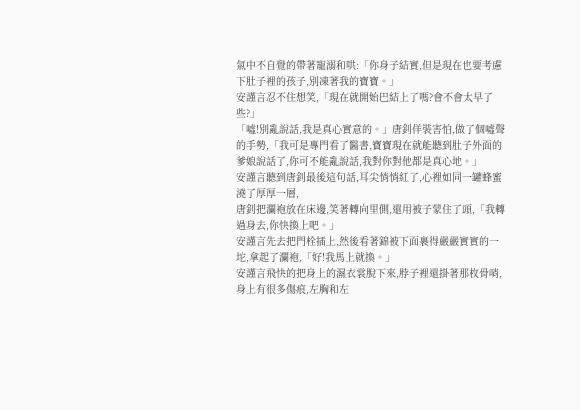氣中不自覺的帶著寵溺和哄:「你身子結實,但是現在也要考慮下肚子裡的孩子,別凍著我的寶寶。」
安謹言忍不住想笑,「現在就開始巴結上了嗎?會不會太早了些?」
「噓!別亂說話,我是真心實意的。」唐釗佯裝害怕,做了個噓聲的手勢,「我可是專門看了醫書,寶寶現在就能聽到肚子外面的爹娘說話了,你可不能亂說話,我對你對他都是真心地。」
安謹言聽到唐釗最後這句話,耳尖悄悄紅了,心裡如同一罐蜂蜜澆了厚厚一層,
唐釗把瀾袍放在床邊,笑著轉向里側,還用被子蒙住了頭,「我轉過身去,你快換上吧。」
安謹言先去把門栓插上,然後看著錦被下面裹得嚴嚴實實的一坨,拿起了瀾袍,「好!我馬上就換。」
安謹言飛快的把身上的濕衣裳脫下來,脖子裡還掛著那枚骨哨,身上有很多傷痕,左胸和左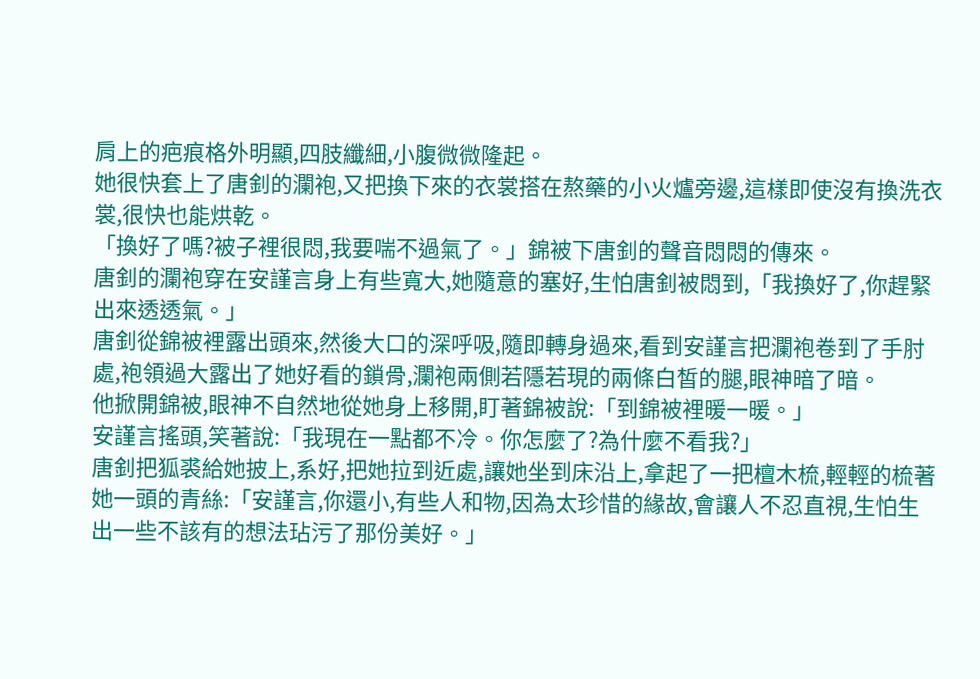肩上的疤痕格外明顯,四肢纖細,小腹微微隆起。
她很快套上了唐釗的瀾袍,又把換下來的衣裳搭在熬藥的小火爐旁邊,這樣即使沒有換洗衣裳,很快也能烘乾。
「換好了嗎?被子裡很悶,我要喘不過氣了。」錦被下唐釗的聲音悶悶的傳來。
唐釗的瀾袍穿在安謹言身上有些寬大,她隨意的塞好,生怕唐釗被悶到,「我換好了,你趕緊出來透透氣。」
唐釗從錦被裡露出頭來,然後大口的深呼吸,隨即轉身過來,看到安謹言把瀾袍卷到了手肘處,袍領過大露出了她好看的鎖骨,瀾袍兩側若隱若現的兩條白皙的腿,眼神暗了暗。
他掀開錦被,眼神不自然地從她身上移開,盯著錦被說:「到錦被裡暖一暖。」
安謹言搖頭,笑著說:「我現在一點都不冷。你怎麼了?為什麼不看我?」
唐釗把狐裘給她披上,系好,把她拉到近處,讓她坐到床沿上,拿起了一把檀木梳,輕輕的梳著她一頭的青絲:「安謹言,你還小,有些人和物,因為太珍惜的緣故,會讓人不忍直視,生怕生出一些不該有的想法玷污了那份美好。」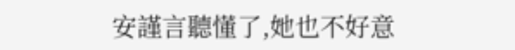安謹言聽懂了,她也不好意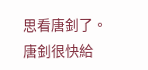思看唐釗了。
唐釗很快給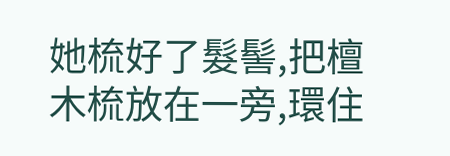她梳好了髮髻,把檀木梳放在一旁,環住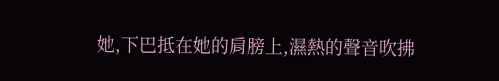她,下巴抵在她的肩膀上,濕熱的聲音吹拂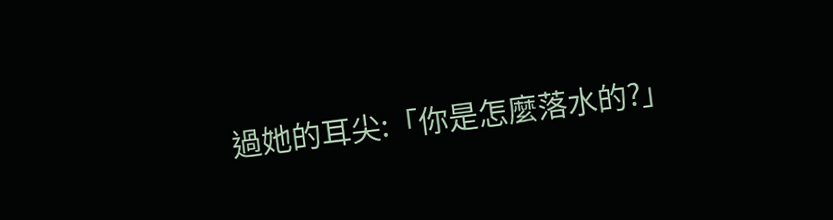過她的耳尖:「你是怎麼落水的?」